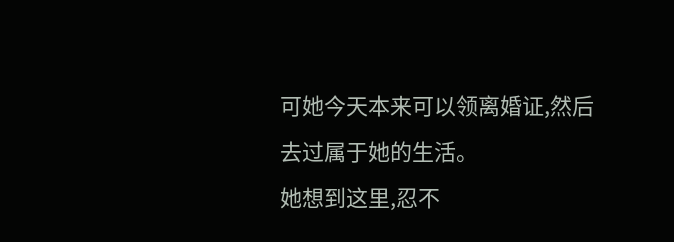可她今天本来可以领离婚证,然后去过属于她的生活。
她想到这里,忍不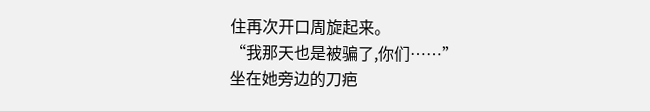住再次开口周旋起来。
“我那天也是被骗了,你们……”
坐在她旁边的刀疤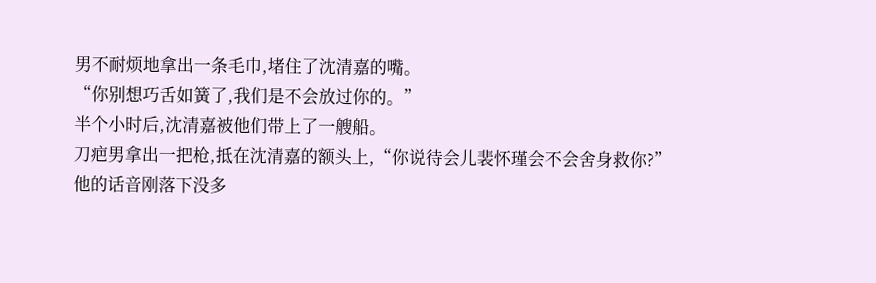男不耐烦地拿出一条毛巾,堵住了沈清嘉的嘴。
“你别想巧舌如簧了,我们是不会放过你的。”
半个小时后,沈清嘉被他们带上了一艘船。
刀疤男拿出一把枪,抵在沈清嘉的额头上,“你说待会儿裴怀瑾会不会舍身救你?”
他的话音刚落下没多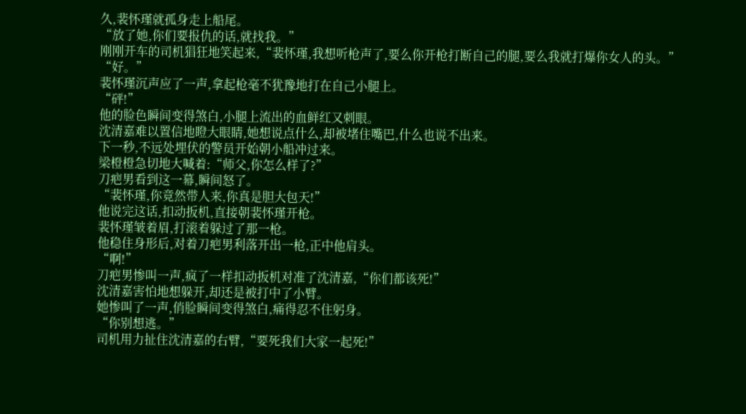久,裴怀瑾就孤身走上船尾。
“放了她,你们要报仇的话,就找我。”
刚刚开车的司机猖狂地笑起来,“裴怀瑾,我想听枪声了,要么你开枪打断自己的腿,要么我就打爆你女人的头。”
“好。”
裴怀瑾沉声应了一声,拿起枪毫不犹豫地打在自己小腿上。
“砰!”
他的脸色瞬间变得煞白,小腿上流出的血鲜红又刺眼。
沈清嘉难以置信地瞪大眼睛,她想说点什么,却被堵住嘴巴,什么也说不出来。
下一秒,不远处埋伏的警员开始朝小船冲过来。
梁橙橙急切地大喊着:“师父,你怎么样了?”
刀疤男看到这一幕,瞬间怒了。
“裴怀瑾,你竟然带人来,你真是胆大包天!”
他说完这话,扣动扳机,直接朝裴怀瑾开枪。
裴怀瑾皱着眉,打滚着躲过了那一枪。
他稳住身形后,对着刀疤男利落开出一枪,正中他肩头。
“啊!”
刀疤男惨叫一声,疯了一样扣动扳机对准了沈清嘉,“你们都该死!”
沈清嘉害怕地想躲开,却还是被打中了小臂。
她惨叫了一声,俏脸瞬间变得煞白,痛得忍不住躬身。
“你别想逃。”
司机用力扯住沈清嘉的右臂,“要死我们大家一起死!”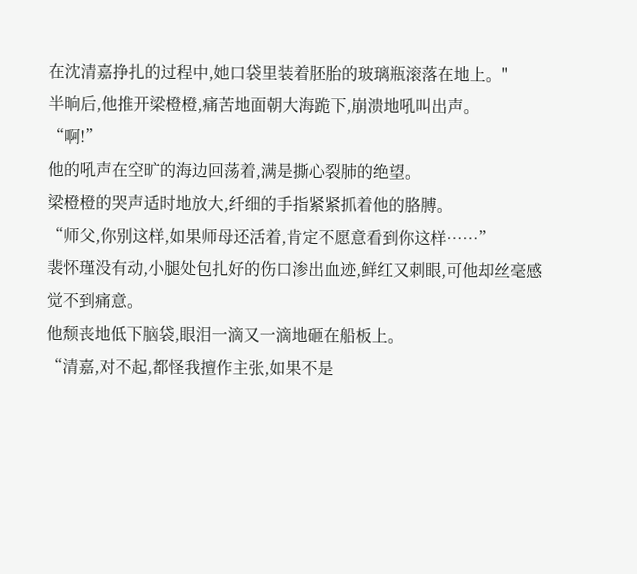在沈清嘉挣扎的过程中,她口袋里装着胚胎的玻璃瓶滚落在地上。"
半晌后,他推开梁橙橙,痛苦地面朝大海跪下,崩溃地吼叫出声。
“啊!”
他的吼声在空旷的海边回荡着,满是撕心裂肺的绝望。
梁橙橙的哭声适时地放大,纤细的手指紧紧抓着他的胳膊。
“师父,你别这样,如果师母还活着,肯定不愿意看到你这样……”
裴怀瑾没有动,小腿处包扎好的伤口渗出血迹,鲜红又刺眼,可他却丝毫感觉不到痛意。
他颓丧地低下脑袋,眼泪一滴又一滴地砸在船板上。
“清嘉,对不起,都怪我擅作主张,如果不是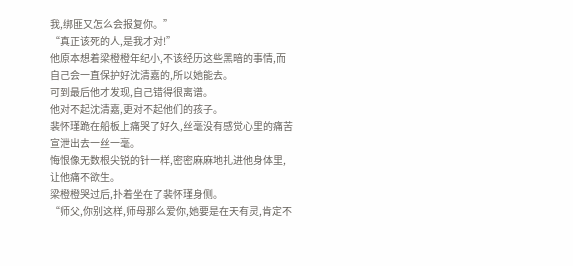我,绑匪又怎么会报复你。”
“真正该死的人,是我才对!”
他原本想着梁橙橙年纪小,不该经历这些黑暗的事情,而自己会一直保护好沈清嘉的,所以她能去。
可到最后他才发现,自己错得很离谱。
他对不起沈清嘉,更对不起他们的孩子。
裴怀瑾跪在船板上痛哭了好久,丝毫没有感觉心里的痛苦宣泄出去一丝一毫。
悔恨像无数根尖锐的针一样,密密麻麻地扎进他身体里,让他痛不欲生。
梁橙橙哭过后,扑着坐在了裴怀瑾身侧。
“师父,你别这样,师母那么爱你,她要是在天有灵,肯定不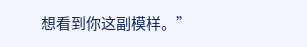想看到你这副模样。”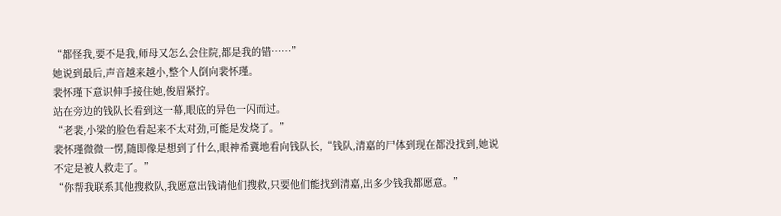“都怪我,要不是我,师母又怎么会住院,都是我的错……”
她说到最后,声音越来越小,整个人倒向裴怀瑾。
裴怀瑾下意识伸手接住她,俊眉紧拧。
站在旁边的钱队长看到这一幕,眼底的异色一闪而过。
“老裴,小梁的脸色看起来不太对劲,可能是发烧了。”
裴怀瑾微微一愣,随即像是想到了什么,眼神希冀地看向钱队长,“钱队,清嘉的尸体到现在都没找到,她说不定是被人救走了。”
“你帮我联系其他搜救队,我愿意出钱请他们搜救,只要他们能找到清嘉,出多少钱我都愿意。”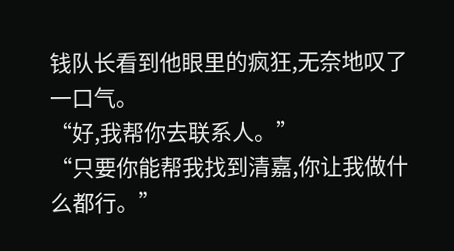钱队长看到他眼里的疯狂,无奈地叹了一口气。
“好,我帮你去联系人。”
“只要你能帮我找到清嘉,你让我做什么都行。”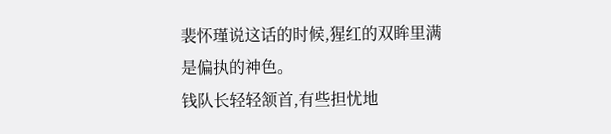裴怀瑾说这话的时候,猩红的双眸里满是偏执的神色。
钱队长轻轻颔首,有些担忧地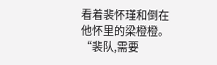看着裴怀瑾和倒在他怀里的梁橙橙。
“裴队,需要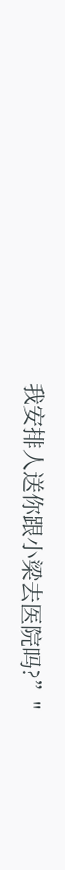我安排人送你跟小梁去医院吗?”"